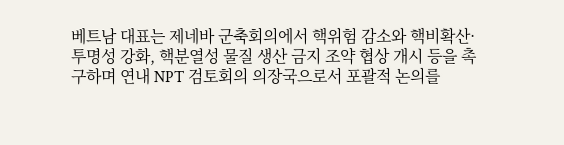베트남 대표는 제네바 군축회의에서 핵위험 감소와 핵비확산·투명성 강화, 핵분열성 물질 생산 금지 조약 협상 개시 등을 촉구하며 연내 NPT 검토회의 의장국으로서 포괄적 논의를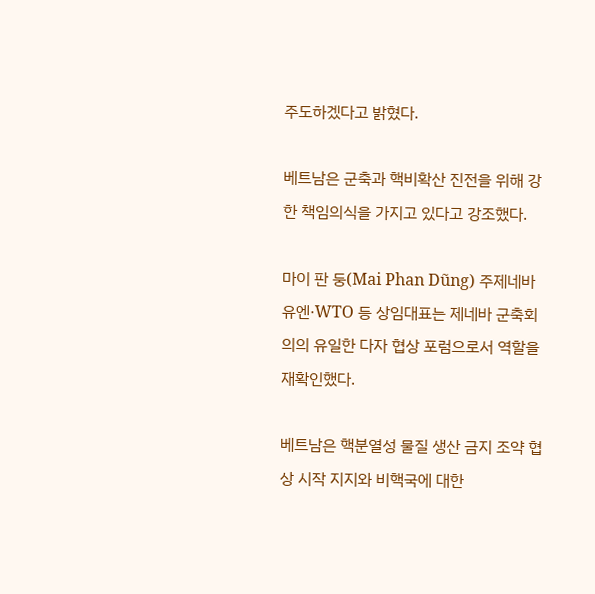주도하겠다고 밝혔다.

베트남은 군축과 핵비확산 진전을 위해 강한 책임의식을 가지고 있다고 강조했다.

마이 판 둥(Mai Phan Dũng) 주제네바 유엔·WTO 등 상임대표는 제네바 군축회의의 유일한 다자 협상 포럼으로서 역할을 재확인했다.

베트남은 핵분열성 물질 생산 금지 조약 협상 시작 지지와 비핵국에 대한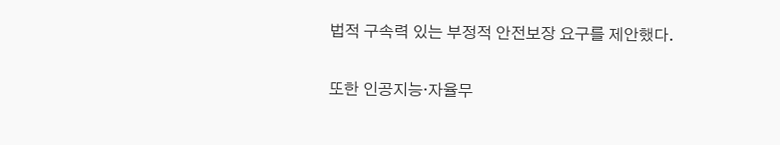법적 구속력 있는 부정적 안전보장 요구를 제안했다.

또한 인공지능·자율무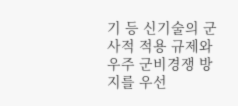기 등 신기술의 군사적 적용 규제와 우주 군비경쟁 방지를 우선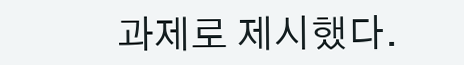과제로 제시했다.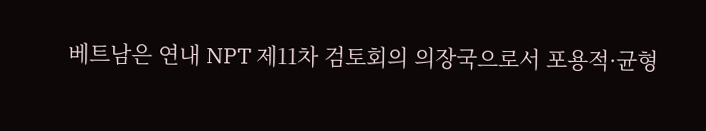베트남은 연내 NPT 제11차 검토회의 의장국으로서 포용적·균형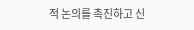적 논의를 촉진하고 신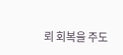뢰 회복을 주도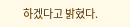하겠다고 밝혔다.